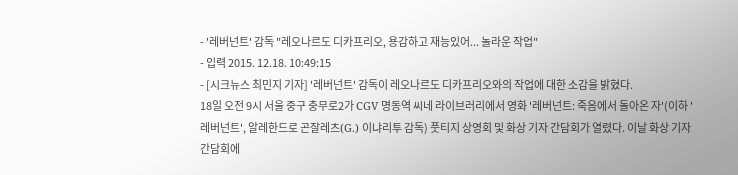- '레버넌트' 감독 "레오나르도 디카프리오, 용감하고 재능있어... 놀라운 작업"
- 입력 2015. 12.18. 10:49:15
- [시크뉴스 최민지 기자] '레버넌트' 감독이 레오나르도 디카프리오와의 작업에 대한 소감을 밝혔다.
18일 오전 9시 서울 중구 충무로2가 CGV 명동역 씨네 라이브러리에서 영화 '레버넌트: 죽음에서 돌아온 자'(이하 '레버넌트', 알레한드로 곤잘레츠(G.) 이냐리투 감독) 풋티지 상영회 및 화상 기자 간담회가 열렸다. 이날 화상 기자간담회에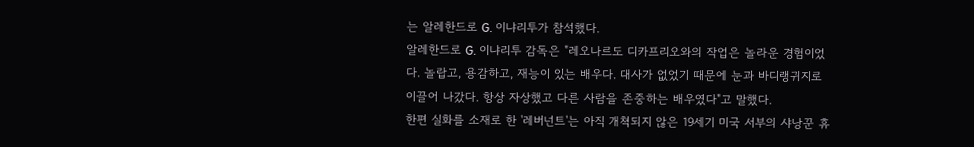는 알레한드로 G. 이냐리투가 참석했다.
알레한드로 G. 이냐리투 감독은 "레오나르도 디카프리오와의 작업은 놀라운 경험이었다. 놀랍고, 용감하고, 재능이 있는 배우다. 대사가 없었기 때문에 눈과 바디랭귀지로 이끌어 나갔다. 항상 자상했고 다른 사람을 존중하는 배우였다"고 말했다.
한편 실화를 소재로 한 '레버넌트'는 아직 개쳑되지 않은 19세기 미국 서부의 샤낭꾼 휴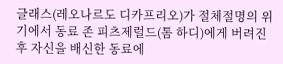글래스(레오나르도 디카프리오)가 절체절명의 위기에서 동료 존 피츠제럴드(톰 하디)에게 버려진 후 자신을 배신한 동료에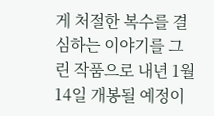게 처절한 복수를 결심하는 이야기를 그린 작품으로 내년 1월 14일 개봉될 예정이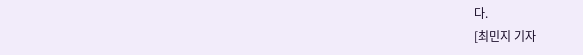다.
[최민지 기자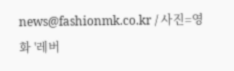news@fashionmk.co.kr / 사진=영화 '레버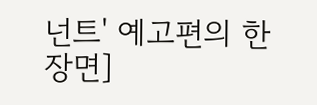넌트' 예고편의 한 장면]